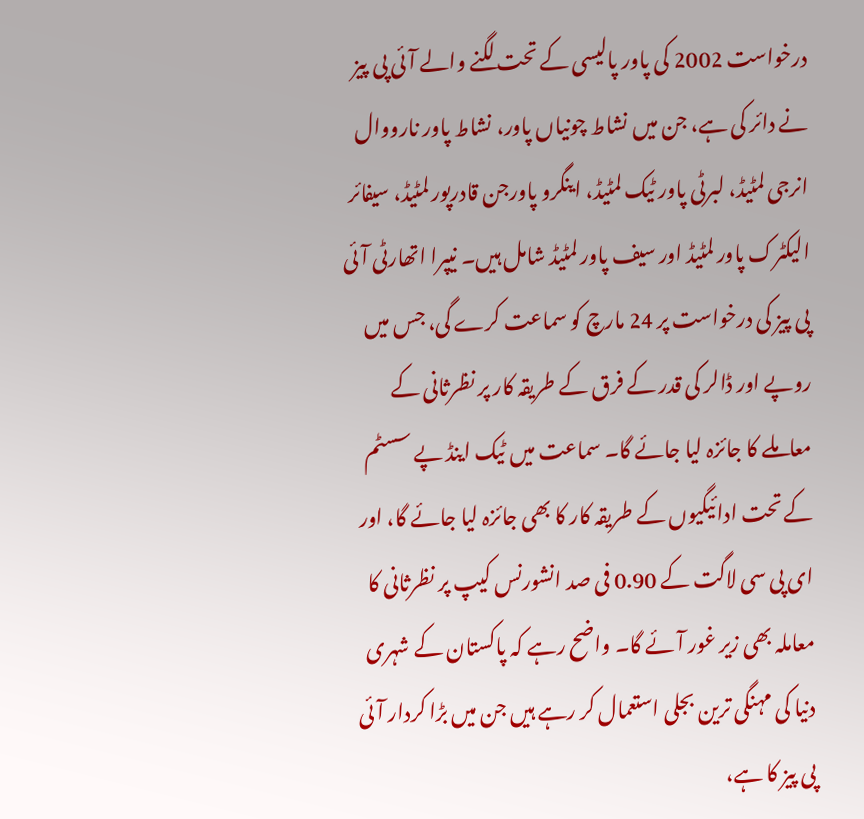درخواست 2002 کی پاور پالیسی کے تحت لگنے والے آئی پی پیز نے دائر کی ہے، جن میں نشاط چونیاں پاور، نشاط پاور نارووال انرجی لمٹیڈ، لبرٹی پاور ٹیک لمٹیڈ، اینگرو پاورجن قادرپور لمٹیڈ، سیفائر الیکٹرک پاور لمٹیڈ اور سیف پاور لمٹیڈ شامل ہیں۔ نیپرا اتھارٹی آئی پی پیز کی درخواست پر 24 مارچ کو سماعت کرے گی، جس میں روپے اور ڈالر کی قدر کے فرق کے طریقہ کار پر نظرثانی کے معاملے کا جائزہ لیا جائے گا۔ سماعت میں ٹیک اینڈ پے سسٹم کے تحت ادائیگیوں کے طریقہ کار کا بھی جائزہ لیا جائے گا، اور ای پی سی لاگت کے 0.90 فی صد انشورنس کیپ پر نظرثانی کا معاملہ بھی زیر غور آئے گا۔ واضح رہے کہ پاکستان کے شہری دنیا کی مہنگی ترین بجلی استعمال کر رہے ہیں جن میں بڑا کردار آئی پی پیز کا ہے،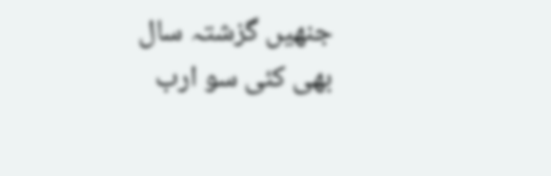جنھیں گزشتہ سال بھی کئی سو ارب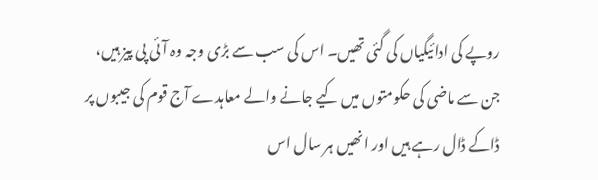روپے کی ادائیگیاں کی گئی تھیں۔ اس کی سب سے بڑی وجہ وہ آئی پی پیز ہیں، جن سے ماضی کی حکومتوں میں کیے جانے والے معاہدے آج قوم کی جیبوں پر ڈاکے ڈال رہے ہیں اور انھیں ہر سال اس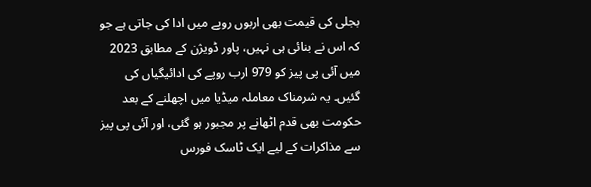بجلی کی قیمت بھی اربوں روپے میں ادا کی جاتی ہے جو کہ اس نے بنائی ہی نہیں، پاور ڈویژن کے مطابق 2023 میں آئی پی پیز کو 979 ارب روپے کی ادائیگیاں کی گئیں۔ یہ شرمناک معاملہ میڈیا میں اچھلنے کے بعد حکومت بھی قدم اٹھانے پر مجبور ہو گئی، اور آئی پی پیز سے مذاکرات کے لیے ایک ٹاسک فورس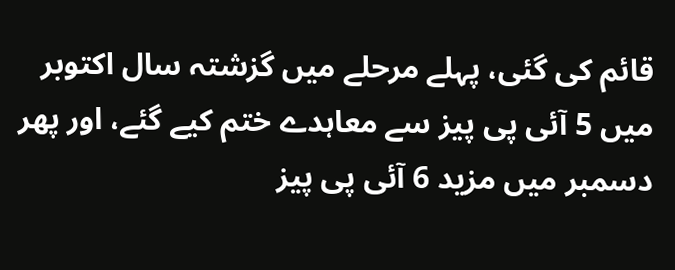قائم کی گئی، پہلے مرحلے میں گزشتہ سال اکتوبر میں 5 آئی پی پیز سے معاہدے ختم کیے گئے، اور پھر دسمبر میں مزید 6 آئی پی پیز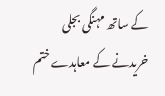کے ساتھ مہنگی بجلی خریدنے کے معاہدے ختم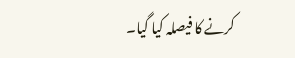کرنے کا فیصلہ کیا گیا۔